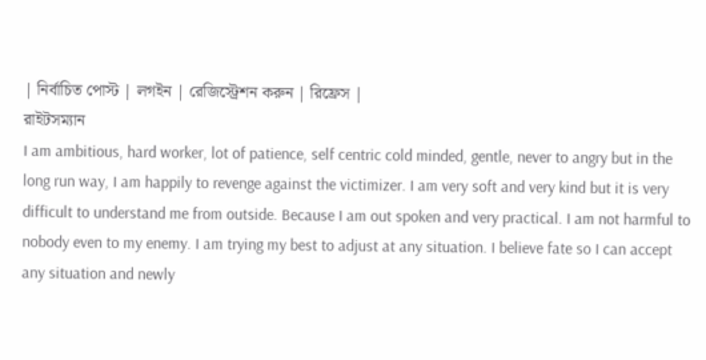| নির্বাচিত পোস্ট | লগইন | রেজিস্ট্রেশন করুন | রিফ্রেস |
রাইটসম্যান
I am ambitious, hard worker, lot of patience, self centric cold minded, gentle, never to angry but in the long run way, I am happily to revenge against the victimizer. I am very soft and very kind but it is very difficult to understand me from outside. Because I am out spoken and very practical. I am not harmful to nobody even to my enemy. I am trying my best to adjust at any situation. I believe fate so I can accept any situation and newly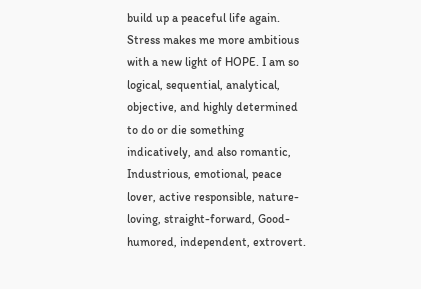build up a peaceful life again. Stress makes me more ambitious with a new light of HOPE. I am so logical, sequential, analytical, objective, and highly determined to do or die something indicatively, and also romantic, Industrious, emotional, peace lover, active responsible, nature-loving, straight-forward, Good-humored, independent, extrovert.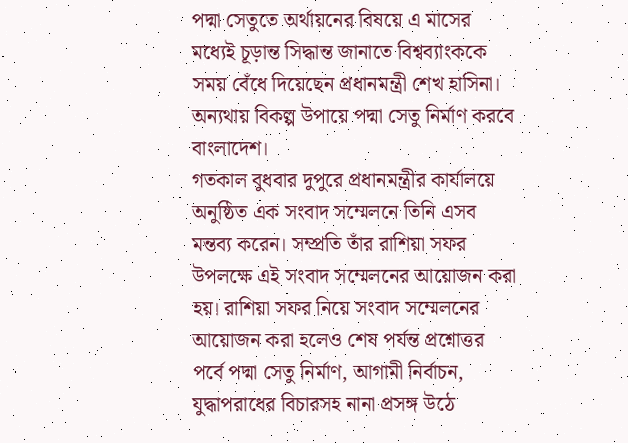পদ্মা সেতুতে অর্থায়নের বিষয়ে এ মাসের মধ্যেই চূড়ান্ত সিদ্ধান্ত জানাতে বিশ্বব্যাংককে সময় বেঁধে দিয়েছেন প্রধানমন্ত্রী শেখ হাসিনা। অন্যথায় বিকল্প উপায়ে পদ্মা সেতু নির্মাণ করবে বাংলাদেশ।
গতকাল বুধবার দুপুরে প্রধানমন্ত্রীর কার্যালয়ে অনুষ্ঠিত এক সংবাদ সম্মেলনে তিনি এসব মন্তব্য করেন। সম্প্রতি তাঁর রাশিয়া সফর উপলক্ষে এই সংবাদ সম্মেলনের আয়োজন করা হয়। রাশিয়া সফর নিয়ে সংবাদ সম্মেলনের আয়োজন করা হলেও শেষ পর্যন্ত প্রশ্নোত্তর পর্বে পদ্মা সেতু নির্মাণ, আগামী নির্বাচন, যুদ্ধাপরাধের বিচারসহ নানা প্রসঙ্গ উঠে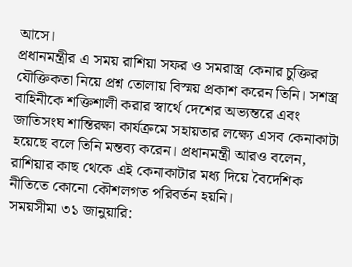আসে।
প্রধানমন্ত্রীর এ সময় রাশিয়া সফর ও সমরাস্ত্র কেনার চুক্তির যৌক্তিকতা নিয়ে প্রশ্ন তোলায় বিস্ময় প্রকাশ করেন তিনি। সশস্ত্র বাহিনীকে শক্তিশালী করার স্বার্থে দেশের অভ্যন্তরে এবং জাতিসংঘ শান্তিরক্ষা কার্যক্রমে সহায়তার লক্ষ্যে এসব কেনাকাটা হয়েছে বলে তিনি মন্তব্য করেন। প্রধানমন্ত্রী আরও বলেন, রাশিয়ার কাছ থেকে এই কেনাকাটার মধ্য দিয়ে বৈদেশিক নীতিতে কোনো কৌশলগত পরিবর্তন হয়নি।
সময়সীমা ৩১ জানুয়ারি: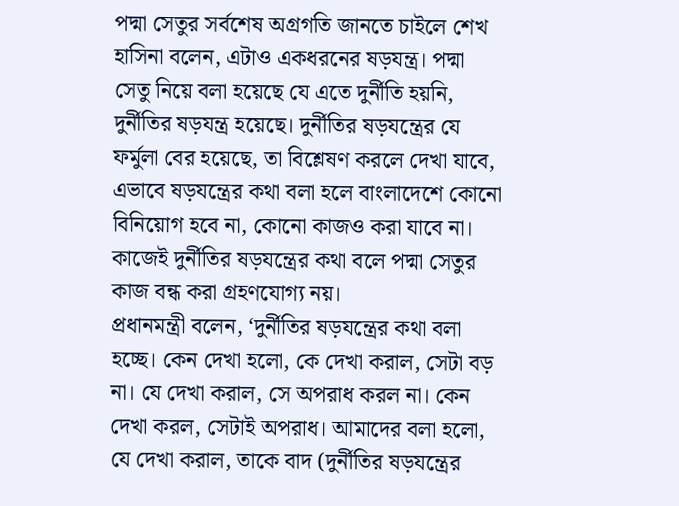পদ্মা সেতুর সর্বশেষ অগ্রগতি জানতে চাইলে শেখ হাসিনা বলেন, এটাও একধরনের ষড়যন্ত্র। পদ্মা সেতু নিয়ে বলা হয়েছে যে এতে দুর্নীতি হয়নি, দুর্নীতির ষড়যন্ত্র হয়েছে। দুর্নীতির ষড়যন্ত্রের যে ফর্মুলা বের হয়েছে, তা বিশ্লেষণ করলে দেখা যাবে, এভাবে ষড়যন্ত্রের কথা বলা হলে বাংলাদেশে কোনো বিনিয়োগ হবে না, কোনো কাজও করা যাবে না। কাজেই দুর্নীতির ষড়যন্ত্রের কথা বলে পদ্মা সেতুর কাজ বন্ধ করা গ্রহণযোগ্য নয়।
প্রধানমন্ত্রী বলেন, ‘দুর্নীতির ষড়যন্ত্রের কথা বলা হচ্ছে। কেন দেখা হলো, কে দেখা করাল, সেটা বড় না। যে দেখা করাল, সে অপরাধ করল না। কেন দেখা করল, সেটাই অপরাধ। আমাদের বলা হলো, যে দেখা করাল, তাকে বাদ (দুর্নীতির ষড়যন্ত্রের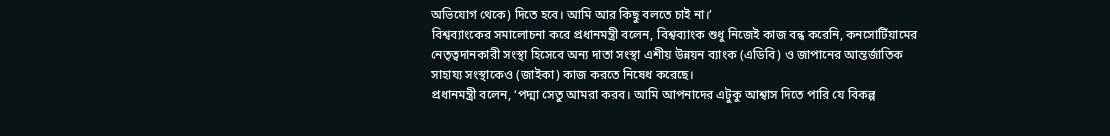অভিযোগ থেকে) দিতে হবে। আমি আর কিছু বলতে চাই না।’
বিশ্বব্যাংকের সমালোচনা করে প্রধানমন্ত্রী বলেন, বিশ্বব্যাংক শুধু নিজেই কাজ বন্ধ করেনি, কনসোর্টিয়ামের নেতৃত্বদানকারী সংস্থা হিসেবে অন্য দাতা সংস্থা এশীয় উন্নয়ন ব্যাংক (এডিবি) ও জাপানের আন্তর্জাতিক সাহায্য সংস্থাকেও (জাইকা) কাজ করতে নিষেধ করেছে।
প্রধানমন্ত্রী বলেন, ‘পদ্মা সেতু আমরা করব। আমি আপনাদের এটুকু আশ্বাস দিতে পারি যে বিকল্প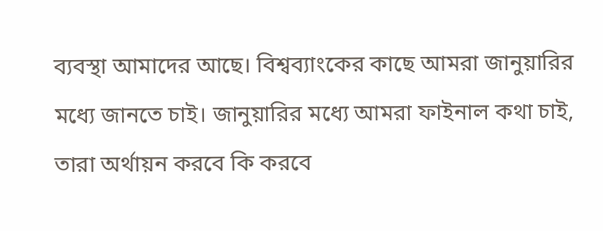ব্যবস্থা আমাদের আছে। বিশ্বব্যাংকের কাছে আমরা জানুয়ারির মধ্যে জানতে চাই। জানুয়ারির মধ্যে আমরা ফাইনাল কথা চাই, তারা অর্থায়ন করবে কি করবে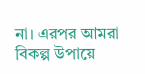না। এরপর আমরা বিকল্প উপায়ে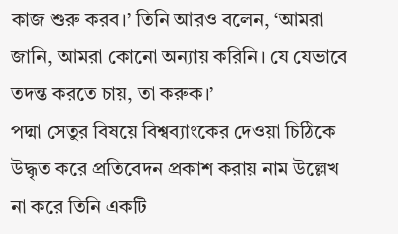কাজ শুরু করব।’ তিনি আরও বলেন, ‘আমরা জানি, আমরা কোনো অন্যায় করিনি। যে যেভাবে তদন্ত করতে চায়, তা করুক।’
পদ্মা সেতুর বিষয়ে বিশ্বব্যাংকের দেওয়া চিঠিকে উদ্ধৃত করে প্রতিবেদন প্রকাশ করায় নাম উল্লেখ না করে তিনি একটি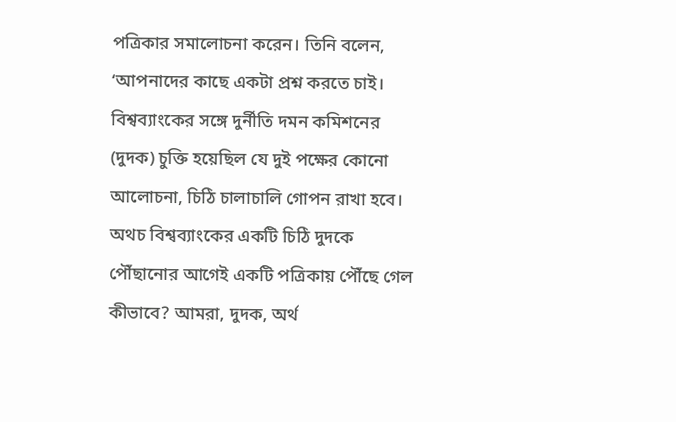পত্রিকার সমালোচনা করেন। তিনি বলেন, ‘আপনাদের কাছে একটা প্রশ্ন করতে চাই। বিশ্বব্যাংকের সঙ্গে দুর্নীতি দমন কমিশনের (দুদক) চুক্তি হয়েছিল যে দুই পক্ষের কোনো আলোচনা, চিঠি চালাচালি গোপন রাখা হবে। অথচ বিশ্বব্যাংকের একটি চিঠি দুদকে পৌঁছানোর আগেই একটি পত্রিকায় পৌঁছে গেল কীভাবে? আমরা, দুদক, অর্থ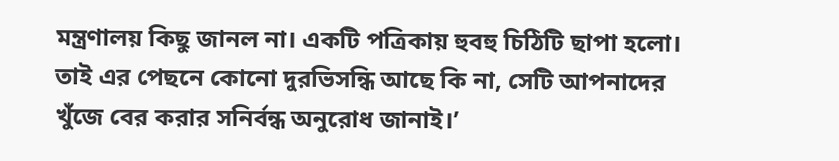মন্ত্রণালয় কিছু জানল না। একটি পত্রিকায় হুবহু চিঠিটি ছাপা হলো। তাই এর পেছনে কোনো দুরভিসন্ধি আছে কি না, সেটি আপনাদের খুঁজে বের করার সনির্বন্ধ অনুরোধ জানাই।’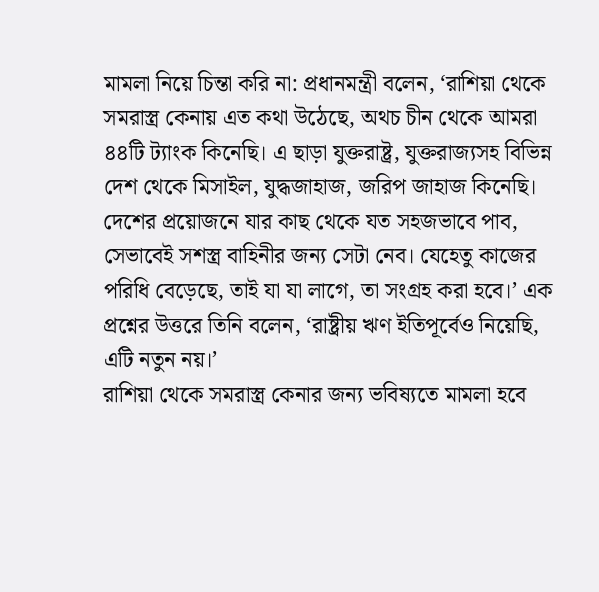মামলা নিয়ে চিন্তা করি না: প্রধানমন্ত্রী বলেন, ‘রাশিয়া থেকে সমরাস্ত্র কেনায় এত কথা উঠেছে, অথচ চীন থেকে আমরা ৪৪টি ট্যাংক কিনেছি। এ ছাড়া যুক্তরাষ্ট্র, যুক্তরাজ্যসহ বিভিন্ন দেশ থেকে মিসাইল, যুদ্ধজাহাজ, জরিপ জাহাজ কিনেছি। দেশের প্রয়োজনে যার কাছ থেকে যত সহজভাবে পাব, সেভাবেই সশস্ত্র বাহিনীর জন্য সেটা নেব। যেহেতু কাজের পরিধি বেড়েছে, তাই যা যা লাগে, তা সংগ্রহ করা হবে।’ এক প্রশ্নের উত্তরে তিনি বলেন, ‘রাষ্ট্রীয় ঋণ ইতিপূর্বেও নিয়েছি, এটি নতুন নয়।’
রাশিয়া থেকে সমরাস্ত্র কেনার জন্য ভবিষ্যতে মামলা হবে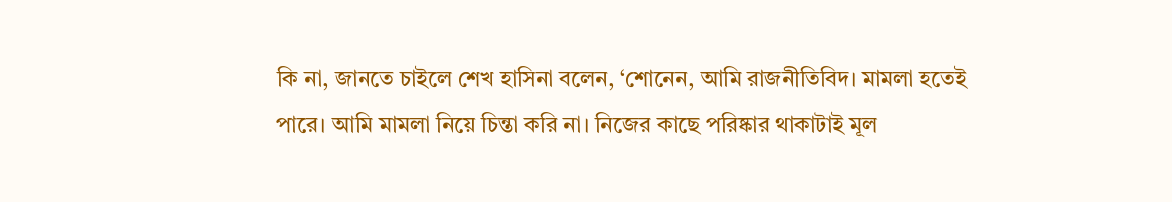কি না, জানতে চাইলে শেখ হাসিনা বলেন, ‘শোনেন, আমি রাজনীতিবিদ। মামলা হতেই পারে। আমি মামলা নিয়ে চিন্তা করি না। নিজের কাছে পরিষ্কার থাকাটাই মূল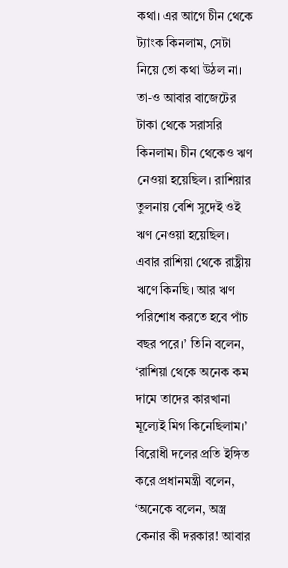কথা। এর আগে চীন থেকে ট্যাংক কিনলাম, সেটা নিয়ে তো কথা উঠল না। তা-ও আবার বাজেটের টাকা থেকে সরাসরি কিনলাম। চীন থেকেও ঋণ নেওয়া হয়েছিল। রাশিয়ার তুলনায় বেশি সুদেই ওই ঋণ নেওয়া হয়েছিল। এবার রাশিয়া থেকে রাষ্ট্রীয় ঋণে কিনছি। আর ঋণ পরিশোধ করতে হবে পাঁচ বছর পরে।’ তিনি বলেন, ‘রাশিয়া থেকে অনেক কম দামে তাদের কারখানা মূল্যেই মিগ কিনেছিলাম।’
বিরোধী দলের প্রতি ইঙ্গিত করে প্রধানমন্ত্রী বলেন, ‘অনেকে বলেন, অস্ত্র কেনার কী দরকার! আবার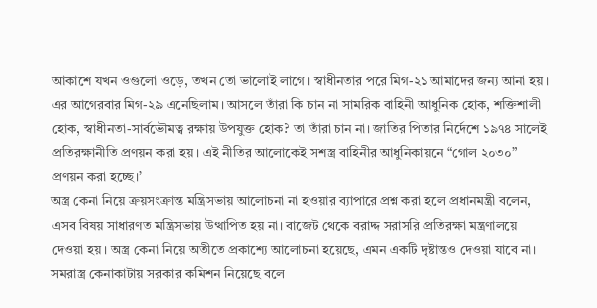আকাশে যখন ওগুলো ওড়ে, তখন তো ভালোই লাগে। স্বাধীনতার পরে মিগ-২১ আমাদের জন্য আনা হয়। এর আগেরবার মিগ-২৯ এনেছিলাম। আসলে তাঁরা কি চান না সামরিক বাহিনী আধুনিক হোক, শক্তিশালী হোক, স্বাধীনতা-সার্বভৌমত্ব রক্ষায় উপযুক্ত হোক? তা তাঁরা চান না। জাতির পিতার নির্দেশে ১৯৭৪ সালেই প্রতিরক্ষানীতি প্রণয়ন করা হয়। এই নীতির আলোকেই সশস্ত্র বাহিনীর আধুনিকায়নে “গোল ২০৩০” প্রণয়ন করা হচ্ছে।’
অস্ত্র কেনা নিয়ে ক্রয়সংক্রান্ত মন্ত্রিসভায় আলোচনা না হওয়ার ব্যাপারে প্রশ্ন করা হলে প্রধানমন্ত্রী বলেন, এসব বিষয় সাধারণত মন্ত্রিসভায় উত্থাপিত হয় না। বাজেট থেকে বরাদ্দ সরাসরি প্রতিরক্ষা মন্ত্রণালয়ে দেওয়া হয়। অস্ত্র কেনা নিয়ে অতীতে প্রকাশ্যে আলোচনা হয়েছে, এমন একটি দৃষ্টান্তও দেওয়া যাবে না।
সমরাস্ত্র কেনাকাটায় সরকার কমিশন নিয়েছে বলে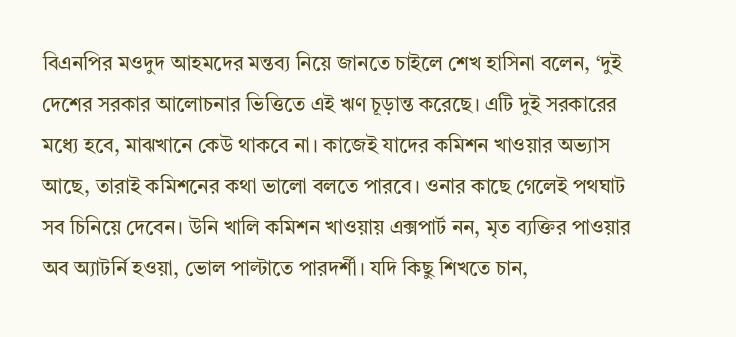বিএনপির মওদুদ আহমদের মন্তব্য নিয়ে জানতে চাইলে শেখ হাসিনা বলেন, ‘দুই দেশের সরকার আলোচনার ভিত্তিতে এই ঋণ চূড়ান্ত করেছে। এটি দুই সরকারের মধ্যে হবে, মাঝখানে কেউ থাকবে না। কাজেই যাদের কমিশন খাওয়ার অভ্যাস আছে, তারাই কমিশনের কথা ভালো বলতে পারবে। ওনার কাছে গেলেই পথঘাট সব চিনিয়ে দেবেন। উনি খালি কমিশন খাওয়ায় এক্সপার্ট নন, মৃত ব্যক্তির পাওয়ার অব অ্যাটর্নি হওয়া, ভোল পাল্টাতে পারদর্শী। যদি কিছু শিখতে চান,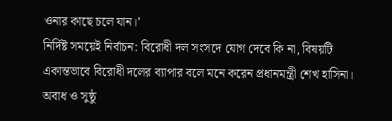ওনার কাছে চলে যান।’
নির্দিষ্ট সময়েই নির্বাচন: বিরোধী দল সংসদে যোগ দেবে কি না, বিষয়টি একান্তভাবে বিরোধী দলের ব্যাপার বলে মনে করেন প্রধানমন্ত্রী শেখ হাসিনা।
অবাধ ও সুষ্ঠু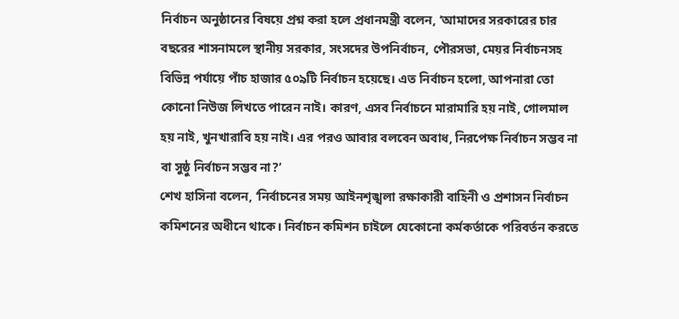নির্বাচন অনুষ্ঠানের বিষয়ে প্রশ্ন করা হলে প্রধানমন্ত্রী বলেন, ‘আমাদের সরকারের চার বছরের শাসনামলে স্থানীয় সরকার, সংসদের উপনির্বাচন, পৌরসভা, মেয়র নির্বাচনসহ বিভিন্ন পর্যায়ে পাঁচ হাজার ৫০৯টি নির্বাচন হয়েছে। এত নির্বাচন হলো, আপনারা তো কোনো নিউজ লিখতে পারেন নাই। কারণ, এসব নির্বাচনে মারামারি হয় নাই, গোলমাল হয় নাই, খুনখারাবি হয় নাই। এর পরও আবার বলবেন অবাধ, নিরপেক্ষ নির্বাচন সম্ভব না বা সুষ্ঠু নির্বাচন সম্ভব না?’
শেখ হাসিনা বলেন, ‘নির্বাচনের সময় আইনশৃঙ্খলা রক্ষাকারী বাহিনী ও প্রশাসন নির্বাচন কমিশনের অধীনে থাকে। নির্বাচন কমিশন চাইলে যেকোনো কর্মকর্তাকে পরিবর্তন করতে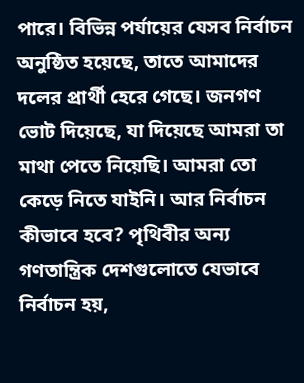পারে। বিভিন্ন পর্যায়ের যেসব নির্বাচন অনুষ্ঠিত হয়েছে, তাতে আমাদের দলের প্রার্থী হেরে গেছে। জনগণ ভোট দিয়েছে, যা দিয়েছে আমরা তা মাথা পেতে নিয়েছি। আমরা তো কেড়ে নিতে যাইনি। আর নির্বাচন কীভাবে হবে? পৃথিবীর অন্য গণতান্ত্রিক দেশগুলোতে যেভাবে নির্বাচন হয়,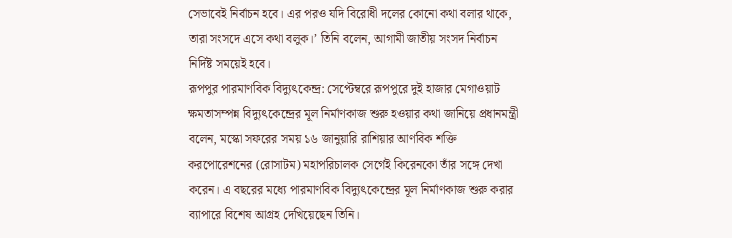সেভাবেই নির্বাচন হবে। এর পরও যদি বিরোধী দলের কোনো কথা বলার থাকে, তারা সংসদে এসে কথা বলুক।’ তিনি বলেন, আগামী জাতীয় সংসদ নির্বাচন নির্দিষ্ট সময়েই হবে।
রূপপুর পারমাণবিক বিদ্যুৎকেন্দ্র: সেপ্টেম্বরে রূপপুরে দুই হাজার মেগাওয়াট ক্ষমতাসম্পন্ন বিদ্যুৎকেন্দ্রের মূল নির্মাণকাজ শুরু হওয়ার কথা জানিয়ে প্রধানমন্ত্রী বলেন, মস্কো সফরের সময় ১৬ জানুয়ারি রাশিয়ার আণবিক শক্তি করপোরেশনের (রোসাটম) মহাপরিচালক সের্গেই কিরেনকো তাঁর সঙ্গে দেখা করেন। এ বছরের মধ্যে পারমাণবিক বিদ্যুৎকেন্দ্রের মূল নির্মাণকাজ শুরু করার ব্যাপারে বিশেষ আগ্রহ দেখিয়েছেন তিনি।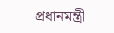প্রধানমন্ত্রী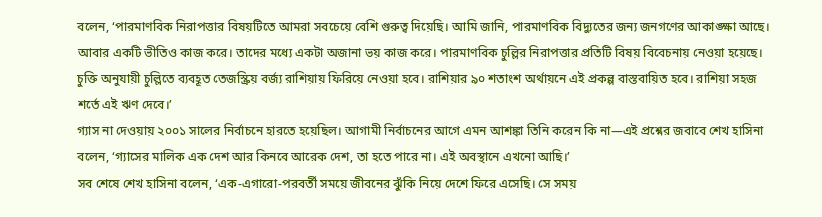বলেন, ‘পারমাণবিক নিরাপত্তার বিষয়টিতে আমরা সবচেয়ে বেশি গুরুত্ব দিয়েছি। আমি জানি, পারমাণবিক বিদ্যুতের জন্য জনগণের আকাঙ্ক্ষা আছে। আবার একটি ভীতিও কাজ করে। তাদের মধ্যে একটা অজানা ভয় কাজ করে। পারমাণবিক চুল্লির নিরাপত্তার প্রতিটি বিষয় বিবেচনায় নেওয়া হয়েছে। চুক্তি অনুযায়ী চুল্লিতে ব্যবহূত তেজস্ক্রিয় বর্জ্য রাশিয়ায় ফিরিয়ে নেওয়া হবে। রাশিয়ার ৯০ শতাংশ অর্থায়নে এই প্রকল্প বাস্তবায়িত হবে। রাশিয়া সহজ শর্তে এই ঋণ দেবে।’
গ্যাস না দেওয়ায় ২০০১ সালের নির্বাচনে হারতে হয়েছিল। আগামী নির্বাচনের আগে এমন আশঙ্কা তিনি করেন কি না—এই প্রশ্নের জবাবে শেখ হাসিনা বলেন, ‘গ্যাসের মালিক এক দেশ আর কিনবে আরেক দেশ, তা হতে পারে না। এই অবস্থানে এখনো আছি।’
সব শেষে শেখ হাসিনা বলেন, ‘এক-এগারো-পরবর্তী সময়ে জীবনের ঝুঁকি নিয়ে দেশে ফিরে এসেছি। সে সময়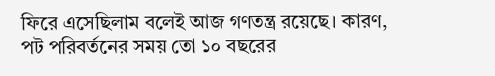ফিরে এসেছিলাম বলেই আজ গণতন্ত্র রয়েছে। কারণ, পট পরিবর্তনের সময় তো ১০ বছরের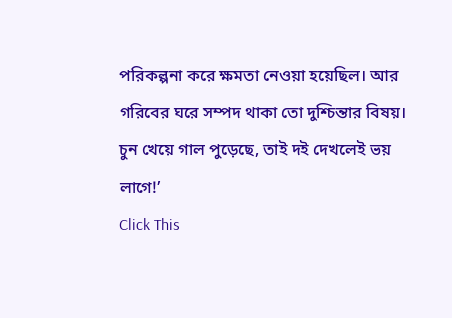পরিকল্পনা করে ক্ষমতা নেওয়া হয়েছিল। আর গরিবের ঘরে সম্পদ থাকা তো দুশ্চিন্তার বিষয়। চুন খেয়ে গাল পুড়েছে, তাই দই দেখলেই ভয় লাগে!’
Click This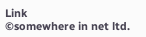Link
©somewhere in net ltd.